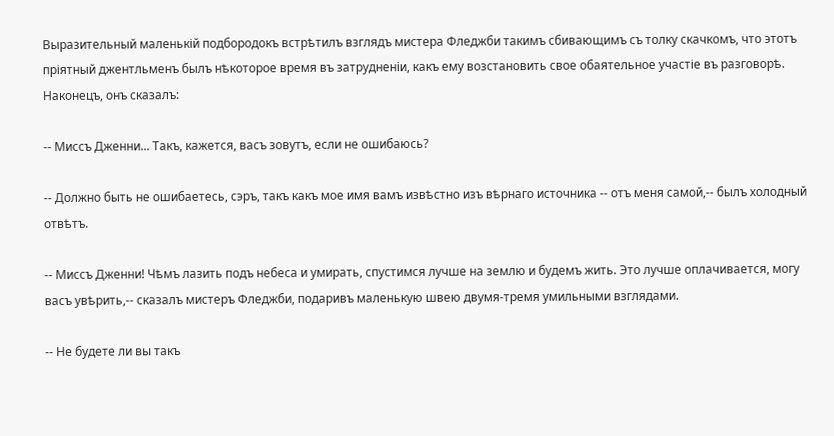Выразительный маленькій подбородокъ встрѣтилъ взглядъ мистера Фледжби такимъ сбивающимъ съ толку скачкомъ, что этотъ пріятный джентльменъ былъ нѣкоторое время въ затрудненіи, какъ ему возстановить свое обаятельное участіе въ разговорѣ. Наконецъ, онъ сказалъ:

-- Миссъ Дженни... Такъ, кажется, васъ зовутъ, если не ошибаюсь?

-- Должно быть не ошибаетесь, сэръ, такъ какъ мое имя вамъ извѣстно изъ вѣрнаго источника -- отъ меня самой,-- былъ холодный отвѣтъ.

-- Миссъ Дженни! Чѣмъ лазить подъ небеса и умирать, спустимся лучше на землю и будемъ жить. Это лучше оплачивается, могу васъ увѣрить,-- сказалъ мистеръ Фледжби, подаривъ маленькую швею двумя-тремя умильными взглядами.

-- Не будете ли вы такъ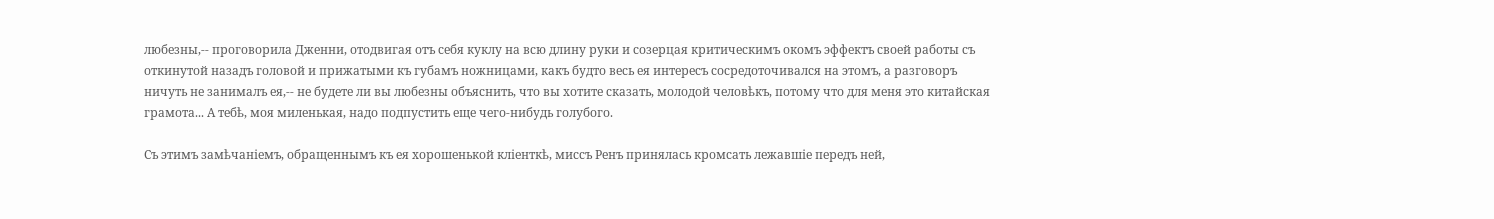любезны,-- проговорила Дженни, отодвигая отъ себя куклу на всю длину руки и созерцая критическимъ окомъ эффектъ своей работы съ откинутой назадъ головой и прижатыми къ губамъ ножницами, какъ будто весь ея интересъ сосредоточивался на этомъ, а разговоръ ничуть не занималъ ея,-- не будете ли вы любезны объяснить, что вы хотите сказать, молодой человѣкъ, потому что для меня это китайская грамота... А тебѣ, моя миленькая, надо подпустить еще чего-нибудь голубого.

Съ этимъ замѣчаніемъ, обращеннымъ къ ея хорошенькой кліенткѣ, миссъ Ренъ принялась кромсать лежавшіе передъ ней,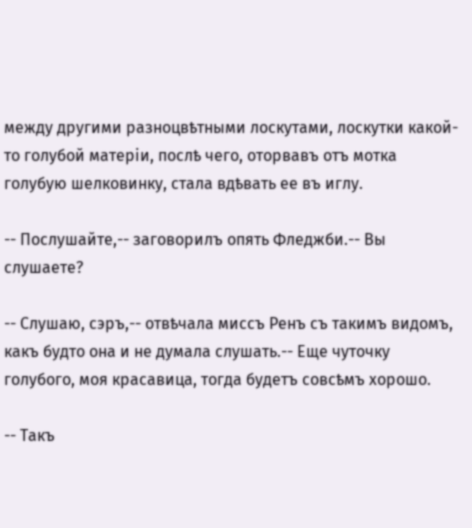между другими разноцвѣтными лоскутами, лоскутки какой-то голубой матеріи, послѣ чего, оторвавъ отъ мотка голубую шелковинку, стала вдѣвать ее въ иглу.

-- Послушайте,-- заговорилъ опять Фледжби.-- Вы слушаете?

-- Слушаю, сэръ,-- отвѣчала миссъ Ренъ съ такимъ видомъ, какъ будто она и не думала слушать.-- Еще чуточку голубого, моя красавица, тогда будетъ совсѣмъ хорошо.

-- Такъ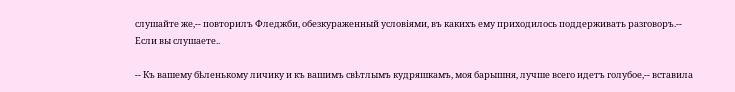слушайте же,-- повторилъ Фледжби, обезкураженный условіями, въ какихъ ему приходилось поддерживать разговоръ.-- Если вы слушаете..

-- Къ вашему бѣленькому личику и къ вашимъ свѣтлымъ кудряшкамъ, моя барышня, лучше всего идетъ голубое,-- вставила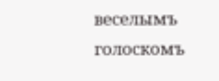веселымъ голоскомъ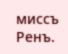миссъ Ренъ.